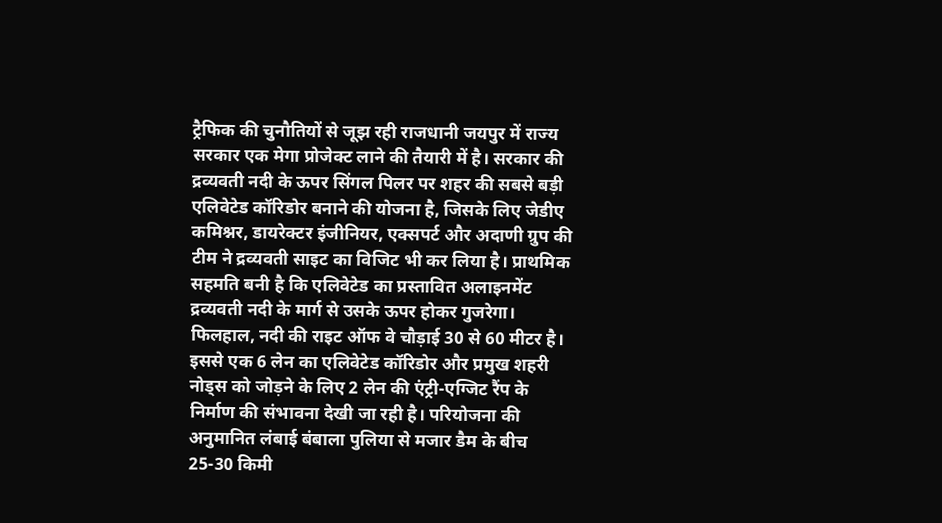ट्रैफिक की चुनौतियों से जूझ रही राजधानी जयपुर में राज्य सरकार एक मेगा प्रोजेक्ट लाने की तैयारी में है। सरकार की द्रव्यवती नदी के ऊपर सिंगल पिलर पर शहर की सबसे बड़ी एलिवेटेड कॉरिडोर बनाने की योजना है, जिसके लिए जेडीए कमिश्नर, डायरेक्टर इंजीनियर, एक्सपर्ट और अदाणी ग्रुप की टीम ने द्रव्यवती साइट का विजिट भी कर लिया है। प्राथमिक सहमति बनी है कि एलिवेटेड का प्रस्तावित अलाइनमेंट द्रव्यवती नदी के मार्ग से उसके ऊपर होकर गुजरेगा। फिलहाल, नदी की राइट ऑफ वे चौड़ाई 30 से 60 मीटर है। इससे एक 6 लेन का एलिवेटेड कॉरिडोर और प्रमुख शहरी नोड्स को जोड़ने के लिए 2 लेन की एंट्री-एग्जिट रैंप के निर्माण की संभावना देखी जा रही है। परियोजना की अनुमानित लंबाई बंबाला पुलिया से मजार डैम के बीच 25-30 किमी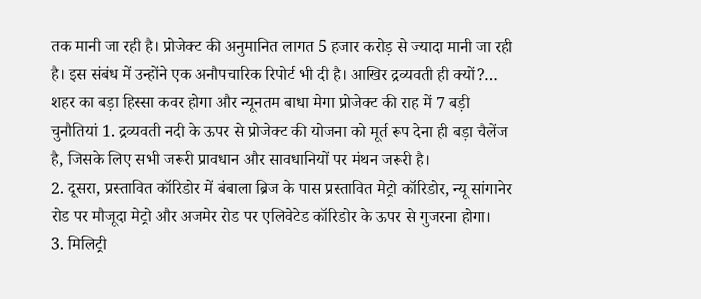तक मानी जा रही है। प्रोजेक्ट की अनुमानित लागत 5 हजार करोड़ से ज्यादा मानी जा रही है। इस संबंध में उन्होंने एक अनौपचारिक रिपोर्ट भी दी है। आखिर द्रव्यवती ही क्यों?… शहर का बड़ा हिस्सा कवर होगा और न्यूनतम बाधा मेगा प्रोजेक्ट की राह में 7 बड़ी चुनौतियां 1. द्रव्यवती नदी के ऊपर से प्रोजेक्ट की योजना को मूर्त रूप देना ही बड़ा चैलेंज है, जिसके लिए सभी जरूरी प्रावधान और सावधानियों पर मंथन जरूरी है।
2. दूसरा, प्रस्तावित कॉरिडोर में बंबाला ब्रिज के पास प्रस्तावित मेट्रो कॉरिडोर, न्यू सांगानेर रोड पर मौजूदा मेट्रो और अजमेर रोड पर एलिवेटेड कॉरिडोर के ऊपर से गुजरना होगा।
3. मिलिट्री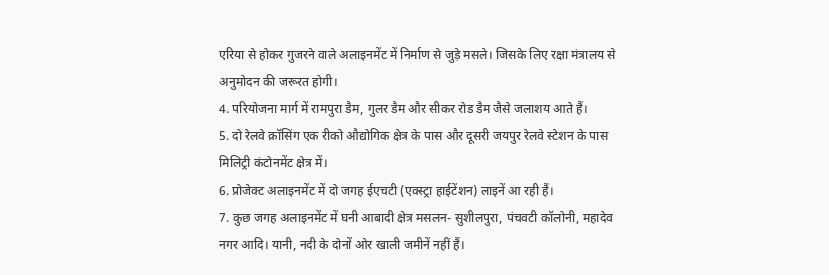एरिया से होकर गुजरने वाले अलाइनमेंट में निर्माण से जुड़े मसले। जिसके लिए रक्षा मंत्रालय से अनुमोदन की जरूरत होगी।
4. परियोजना मार्ग में रामपुरा डैम, गुलर डैम और सीकर रोड डैम जैसे जलाशय आते हैं।
5. दो रेलवे क्रॉसिंग एक रीको औद्योगिक क्षेत्र के पास और दूसरी जयपुर रेलवे स्टेशन के पास मिलिट्री कंटोनमेंट क्षेत्र में।
6. प्रोजेक्ट अलाइनमेंट में दो जगह ईएचटी (एक्स्ट्रा हाईटेंशन) लाइनें आ रही हैं।
7. कुछ जगह अलाइनमेंट में घनी आबादी क्षेत्र मसलन- सुशीलपुरा, पंचवटी कॉलोनी, महादेव नगर आदि। यानी, नदी के दोनों ओर खाली जमीनें नहीं हैं।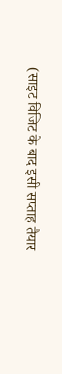(साइट विजिट के बाद इसी सप्ताह तैयार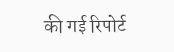की गई रिपोर्ट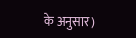के अनुसार)